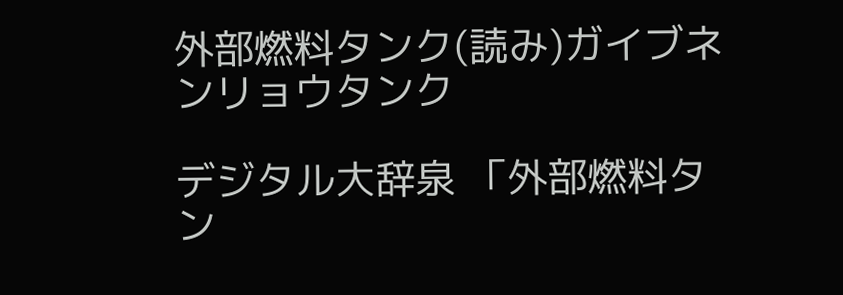外部燃料タンク(読み)ガイブネンリョウタンク

デジタル大辞泉 「外部燃料タン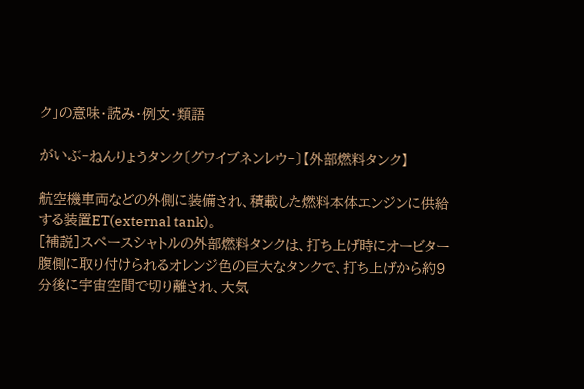ク」の意味・読み・例文・類語

がいぶ‐ねんりょうタンク〔グワイブネンレウ‐〕【外部燃料タンク】

航空機車両などの外側に装備され、積載した燃料本体エンジンに供給する装置ET(external tank)。
[補説]スペースシャトルの外部燃料タンクは、打ち上げ時にオービター腹側に取り付けられるオレンジ色の巨大なタンクで、打ち上げから約9分後に宇宙空間で切り離され、大気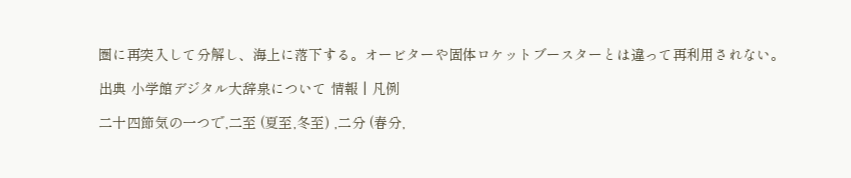圏に再突入して分解し、海上に落下する。オービターや固体ロケットブースターとは違って再利用されない。

出典 小学館デジタル大辞泉について 情報 | 凡例

二十四節気の一つで,二至 (夏至,冬至) ,二分 (春分,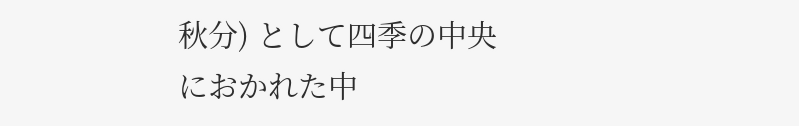秋分) として四季の中央におかれた中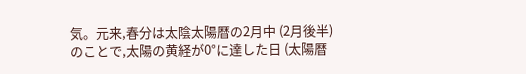気。元来,春分は太陰太陽暦の2月中 (2月後半) のことで,太陽の黄経が0°に達した日 (太陽暦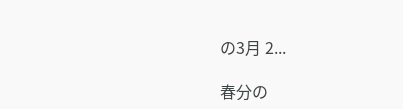の3月 2...

春分の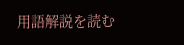用語解説を読む